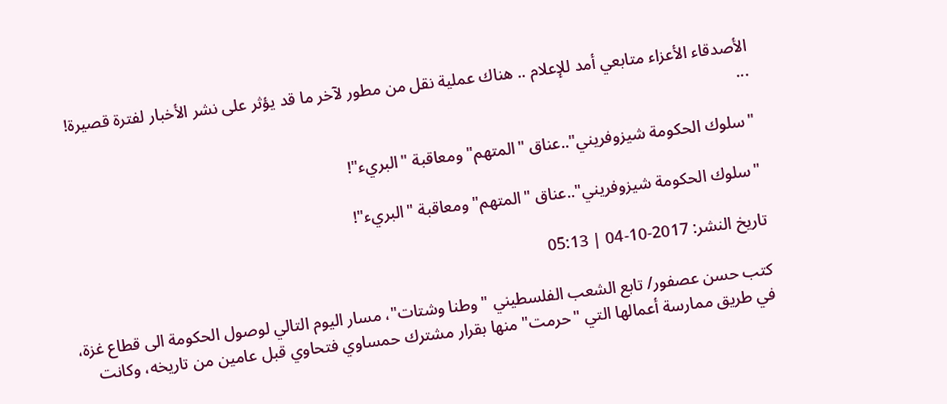الأصدقاء الأعزاء متابعي أمد للإعلام .. هناك عملية نقل من مطور لآخر ما قد يؤثر على نشر الأخبار لفترة قصيرة! ...

"سلوك الحكومة شيزوفريني"..عناق "المتهم" ومعاقبة "البريء"!

"سلوك الحكومة شيزوفريني"..عناق "المتهم" ومعاقبة "البريء"!

تاريخ النشر: 2017-10-04 | 05:13

كتب حسن عصفور/ تابع الشعب الفلسطيني "وطنا وشتات"، مسار اليوم التالي لوصول الحكومة الى قطاع غزة، في طريق ممارسة أعمالها التي "حرمت" منها بقرار مشترك حمساوي فتحاوي قبل عامين من تاريخه، وكانت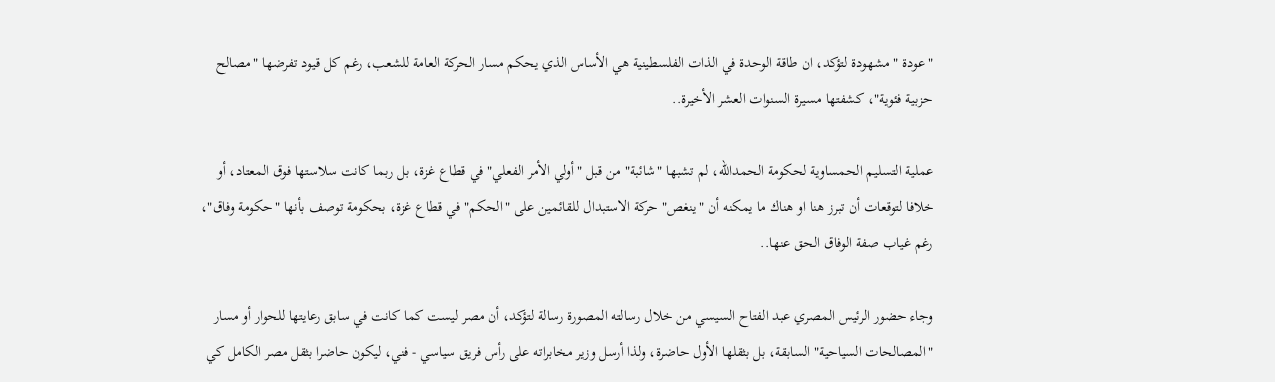"عودة " مشهودة لتؤكد، ان طاقة الوحدة في الذات الفلسطينية هي الأساس الذي يحكم مسار الحركة العامة للشعب، رغم كل قيود تفرضها "مصالح حزبية فئوية"، كشفتها مسيرة السنوات العشر الأخيرة..

عملية التسليم الحمساوية لحكومة الحمدالله، لم تشبها "شائبة" من قبل "أولي الأمر الفعلي" في قطاع غزة، بل ربما كانت سلاستها فوق المعتاد، أو خلافا لتوقعات أن تبرز هنا او هناك ما يمكنه أن "ينغص" حركة الاستبدال للقائمين على "الحكم" في قطاع غزة، بحكومة توصف بأنها "حكومة وفاق"، رغم غياب صفة الوفاق الحق عنها..

وجاء حضور الرئيس المصري عبد الفتاح السيسي من خلال رسالته المصورة رسالة لتؤكد، أن مصر ليست كما كانت في سابق رعايتها للحوار أو مسار "المصالحات السياحية" السابقة، بل بثقلها الأول حاضرة، ولذا أرسل وزير مخابراته على رأس فريق سياسي - فني، ليكون حاضرا بثقل مصر الكامل كي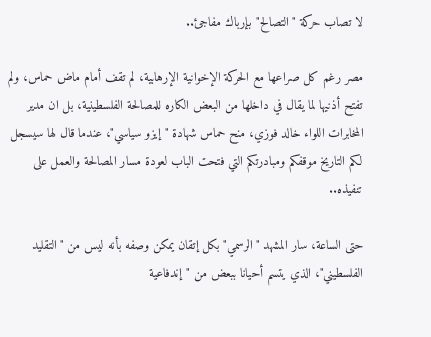لا تصاب حركة "التصالح" بإرباك مفاجئ..

مصر رغم كل صراعها مع الحركة الإخوانية الإرهابية، لم تقف أمام ماض حماس، ولم تفتح أذنيها لما يقال في داخلها من البعض الكاره للمصالحة الفلسطينية، بل ان مدير المخابرات اللواء خالد فوزي، منح حماس شهادة "إيزو سياسي"، عندما قال لها سيسجل لكم التاريخ موقفكم ومبادرتكم التي فتحت الباب لعودة مسار المصالحة والعمل على تنفيذه..

حتى الساعة، سار المشهد "الرسمي" بكل إتقان يمكن وصفه بأنه ليس من "التقليد الفلسطيني"، الذي يتسم أحيانا ببعض من "إندفاعية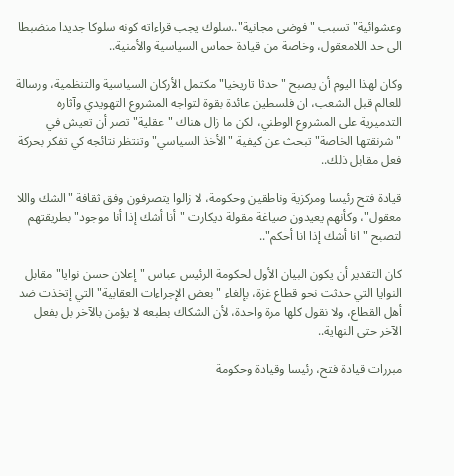وعشوائية" تسبب "فوضى مجانية"..سلوك يجب قراءاته كونه سلوكا جديدا منضبطا الى حد اللامعقول، وخاصة من قيادة حماس السياسية والأمنية..

وكان لهذا اليوم أن يصبح "حدثا تاريخيا" مكتمل الأركان السياسية والتنظمية، ورسالة للعالم قبل الشعب، ان فلسطين عائدة بقوة لتواجه المشروع التهويدي وآثاره التدميرية على المشروع الوطني، لكن ما زال هناك "عقلية" تصر أن تعيش في "شرنقتها الخاصة" تبحث عن كيفية "الأخذ السياسي" وتنتظر نتائجه كي تفكر بحركة فعل مقابل ذلك..

قيادة فتح رئيسا ومركزية وناطقين وحكومة، لا زالوا يتصرفون وفق ثقافة "الشك واللا معقول"، وكأنهم يعيدون صياغة مقولة ديكارت "أنا أشك إذا أنا موجود" بطريقتهم لتصبح "انا أشك إذا انا أحكم"..

كان التقدير أن يكون البيان الأول لحكومة الرئيس عباس "إعلان حسن نوايا" مقابل النوايا التي حدثت نحو قطاع غزة، بإلغاء "بعض الإجراءات العقابية" التي إتخذت ضد أهل القطاع، ولا نقول كلها مرة واحدة، لأن الشكاك بطبعه لا يؤمن بالآخر بل بفعل الآخر حتى النهاية..

مبررات قيادة فتح، رئيسا وقيادة وحكومة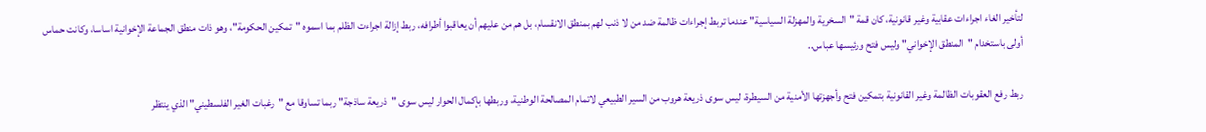لتأخير الغاء اجراءات عقابية وغير قانونية، كان قمة "السخرية والمهزلة السياسية" عندما تربط إجراءات ظالمة ضد من لا ذنب لهم بمنطق الانقسام، بل هم من عليهم أن يعاقبوا أطرافه، ربط إزالة اجراءت الظلم بما اسموه "تمكين الحكومة"، وهو ذات منطق الجماعة الإخوانية اساسا، وكانت حماس أولى باستخدام "المنطق الإخواني" وليس فتح ورئيسها عباس..

ربط رفع العقوبات الظالمة وغير القانونية بتمكين فتح وأجهزتها الأمنية من السيطرة، ليس سوى ذريعة هروب من السير الطبيعي لاتمام المصالحة الوطنية، وربطها بإكمال الحوار ليس سوى "ذريعة ساذجة" ربما تساوقا مع "رغبات الغير الفلسطيني" الذي ينتظر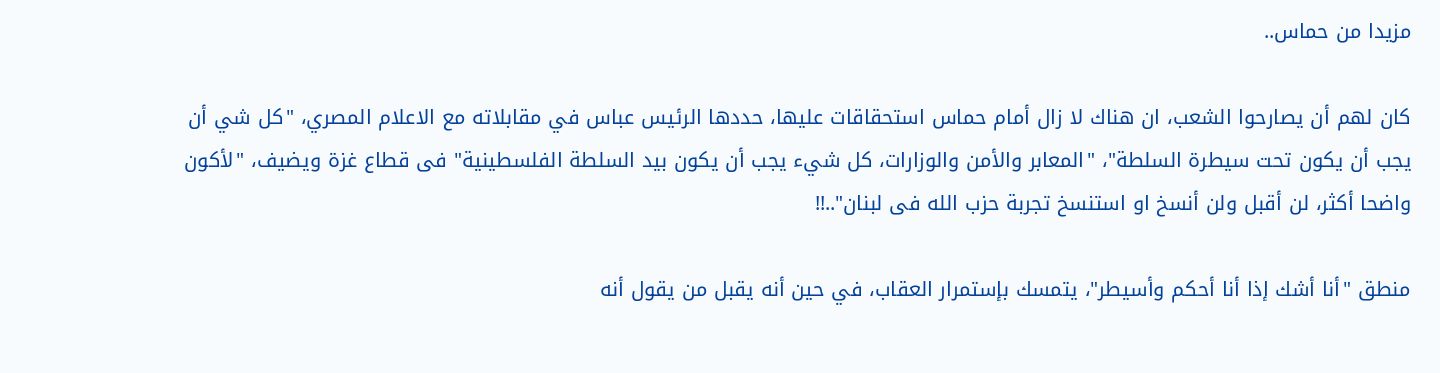مزيدا من حماس..

كان لهم أن يصارحوا الشعب، ان هناك لا زال أمام حماس استحقاقات عليها، حددها الرئيس عباس في مقابلاته مع الاعلام المصري، "كل شي أن يجب أن يكون تحت سيطرة السلطة"، "المعابر والأمن والوزارات، كل شيء يجب أن يكون بيد السلطة الفلسطينية" فى قطاع غزة ويضيف، "لأكون واضحا أكثر، لن أقبل ولن أنسخ او استنسخ تجربة حزب الله فى لبنان"..!!

منطق "أنا أشك إذا أنا أحكم وأسيطر"، يتمسك بإستمرار العقاب، في حين أنه يقبل من يقول أنه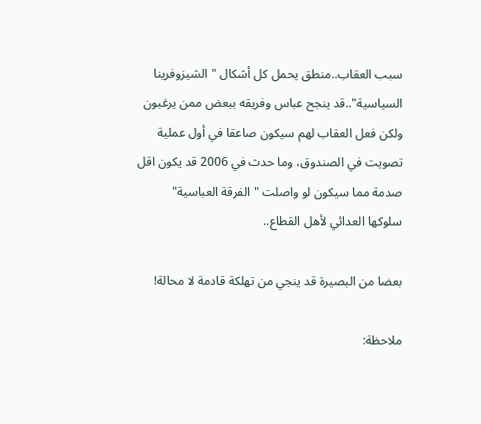سبب العقاب..منطق يحمل كل أشكال "الشيزوفرينا السياسية"..قد ينجح عباس وفريقه ببعض ممن يرغبون ولكن فعل العقاب لهم سيكون صاعقا في أول عملية تصويت في الصندوق، وما حدث في 2006 قد يكون اقل صدمة مما سيكون لو واصلت "الفرقة العباسية" سلوكها العدائي لأهل القطاع..

بعضا من البصيرة قد ينجي من تهلكة قادمة لا محالة!

ملاحظة: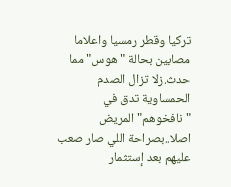تركيا وقطر رمسيا واعلاما مصابين بحالة "هوس" مما حدث.زلا تزال الصدم الحمساوية تدق في "نافخوهم" المريض اصلا..بصراحة اللي صار صعب عليهم بعد إستثمار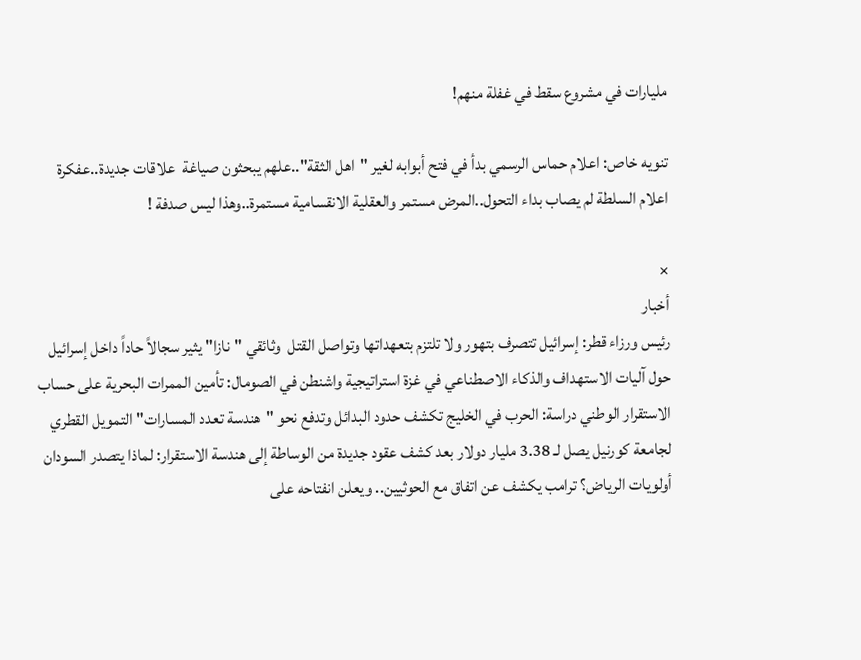مليارات في مشروع سقط في غفلة منهم!

تنويه خاص: اعلام حماس الرسمي بدأ في فتح أبوابه لغير "اهل الثقة"..علهم يبحثون صياغة  علاقات جديدة..عفكرة اعلام السلطة لم يصاب بداء التحول..المرض مستمر والعقلية الانقسامية مستمرة..وهذا ليس صدفة !

×
أخبار
رئيس ورزاء قطر: إسرائيل تتصرف بتهور ولا تلتزم بتعهداتها وتواصل القتل  وثائقي "نازا" يثير سجالاً حاداً داخل إسرائيل حول آليات الاستهداف والذكاء الاصطناعي في غزة استراتيجية واشنطن في الصومال: تأمين الممرات البحرية على حساب الاستقرار الوطني دراسة: الحرب في الخليج تكشف حدود البدائل وتدفع نحو "هندسة تعدد المسارات" التمويل القطري لجامعة كورنيل يصل لـ 3.38 مليار دولار بعد كشف عقود جديدة من الوساطة إلى هندسة الاستقرار: لماذا يتصدر السودان أولويات الرياض؟ ترامب يكشف عن اتفاق مع الحوثيين.. ويعلن انفتاحه على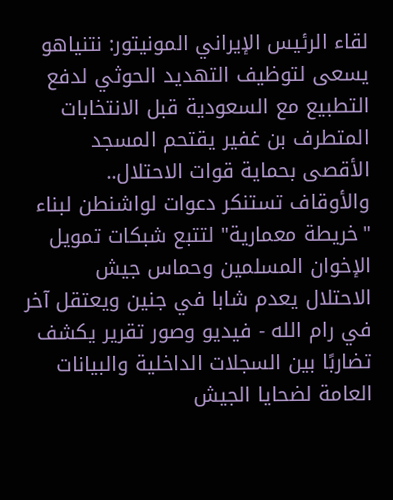لقاء الرئيس الإيراني المونيتور: نتنياهو يسعى لتوظيف التهديد الحوثي لدفع التطبيع مع السعودية قبل الانتخابات المتطرف بن غفير يقتحم المسجد الأقصى بحماية قوات الاحتلال.. والأوقاف تستنكر دعوات لواشنطن لبناء "خريطة معمارية" لتتبع شبكات تمويل الإخوان المسلمين وحماس جيش الاحتلال يعدم شابا في جنين ويعتقل آخر في رام الله - فيديو وصور تقرير يكشف تضاربًا بين السجلات الداخلية والبيانات العامة لضحايا الجيش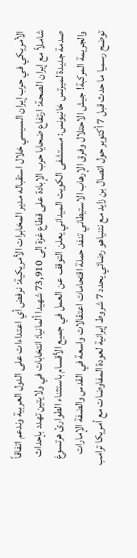الأمريكي في حرب إيران السيسي خلال استقباله مدير المخابرات الأمريكية: نرفض أي اعتداءات على الدول العربية وندعم اتفاقاً شاملاً مع إيران الصحة: ارتفاع ضحايا حرب الإبادة على قطاع غزة إلى 73,910 شهيدا ألمانيا: انتخابات في ولايتين تهدد بإحداث صدمة جديدة لميرتس خانيونس: مستشفى الكويت الميداني يعلن التوقف عن العمل في جميع الأقسام باستثناء الطوارئ هرتسوغ والجريمة المركبة! جيش الاحتلال وفرق الإرهاب الاستيطاني تنفد حملة اقتحامات اعتقالات واسعة في القدس والضفة الإمارات توضح رسميا ما حدث قبل 7 أكتوبر حول اتصال بن زايد مع نتنياهو رضائي يحدد 7 شروط إيرانية لعودة المفاوضات مع أمريكا ترامب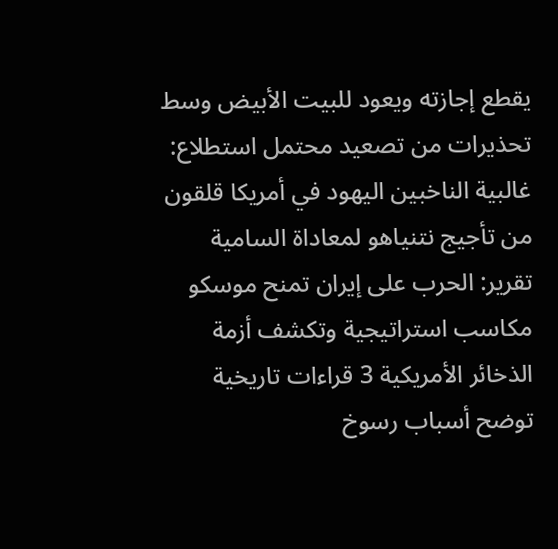يقطع إجازته ويعود للبيت الأبيض وسط تحذيرات من تصعيد محتمل استطلاع: غالبية الناخبين اليهود في أمريكا قلقون من تأجيج نتنياهو لمعاداة السامية تقرير: الحرب على إيران تمنح موسكو مكاسب استراتيجية وتكشف أزمة الذخائر الأمريكية 3 قراءات تاريخية توضح أسباب رسوخ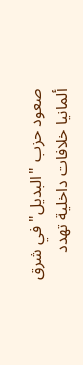صعود حزب "البديل" في شرق ألمانيا خلافات داخلية تهدد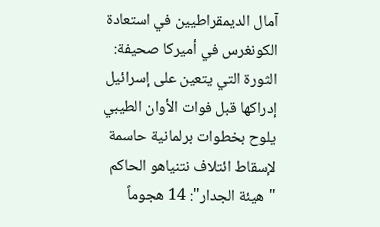آمال الديمقراطيين في استعادة الكونغرس في أميركا صحيفة: الثورة التي يتعين على إسرائيل إدراكها قبل فوات الأوان الطيبي يلوح بخطوات برلمانية حاسمة لإسقاط ائتلاف نتنياهو الحاكم "هيئة الجدار": 14 هجوماً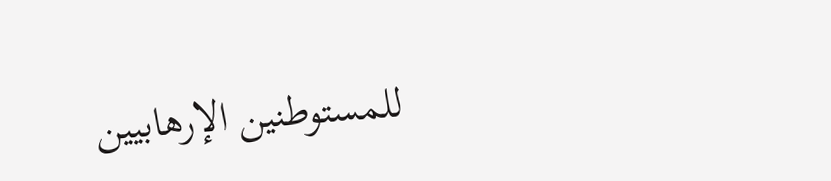للمستوطنين الإرهابيين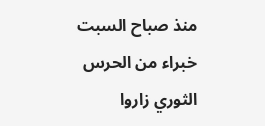منذ صباح السبت خبراء من الحرس الثوري زاروا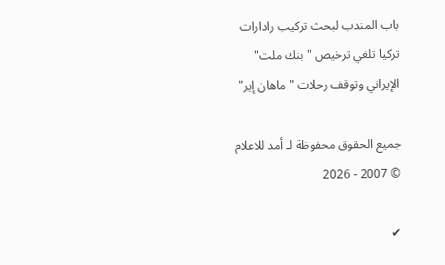باب المندب لبحث تركيب رادارات تركيا تلغي ترخيص "بنك ملت" الإيراني وتوقف رحلات "ماهان إير"

جميع الحقوق محفوظة لـ أمد للاعلام © 2007 - 2026

✔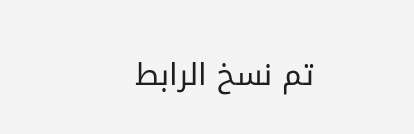تم نسخ الرابط